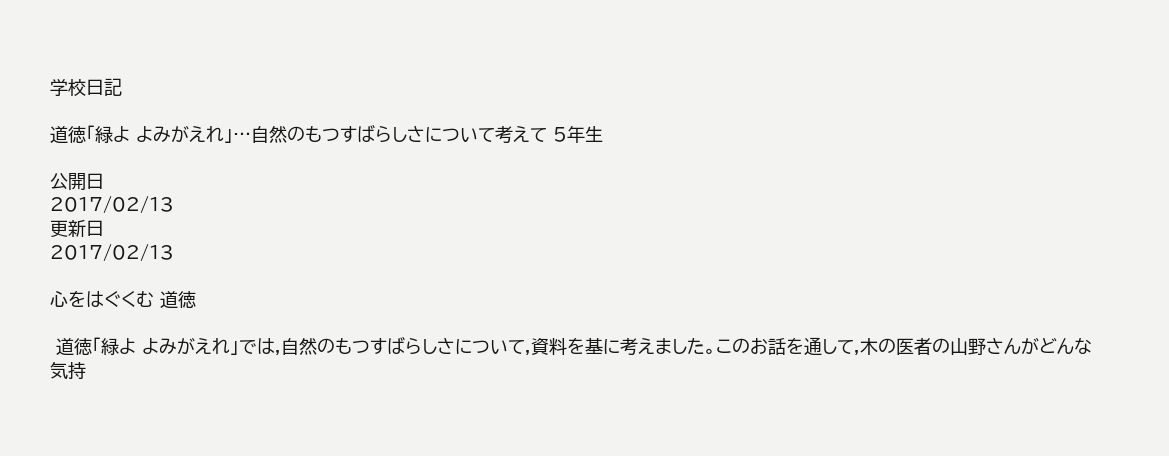学校日記

道徳「緑よ よみがえれ」…自然のもつすばらしさについて考えて 5年生

公開日
2017/02/13
更新日
2017/02/13

心をはぐくむ 道徳

 道徳「緑よ よみがえれ」では,自然のもつすばらしさについて,資料を基に考えました。このお話を通して,木の医者の山野さんがどんな気持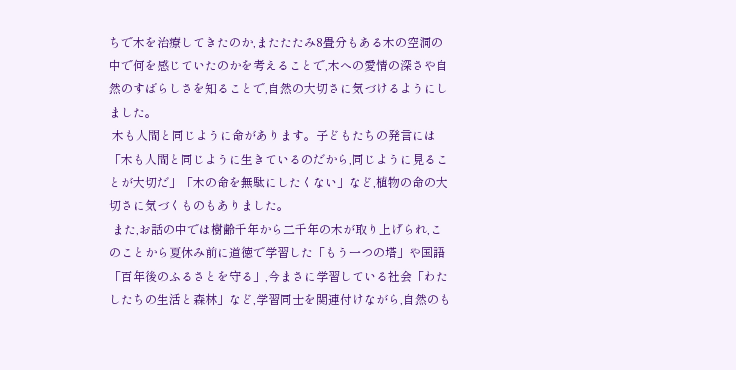ちで木を治療してきたのか,またたたみ8畳分もある木の空洞の中で何を感じていたのかを考えることで,木への愛情の深さや自然のすばらしさを知ることで,自然の大切さに気づけるようにしました。
 木も人間と同じように命があります。子どもたちの発言には「木も人間と同じように生きているのだから,同じように見ることが大切だ」「木の命を無駄にしたくない」など,植物の命の大切さに気づくものもありました。
 また,お話の中では樹齢千年から二千年の木が取り上げられ,このことから夏休み前に道徳で学習した「もう一つの塔」や国語「百年後のふるさとを守る」,今まさに学習している社会「わたしたちの生活と森林」など,学習同士を関連付けながら,自然のも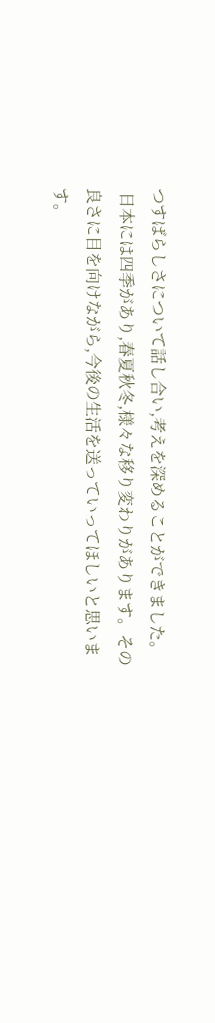つすばらしさについて話し合い,考えを深めることができました。
 日本には四季があり,春夏秋冬,様々な移り変わりがあります。その良さに目を向けながら,今後の生活を送っていってほしいと思います。